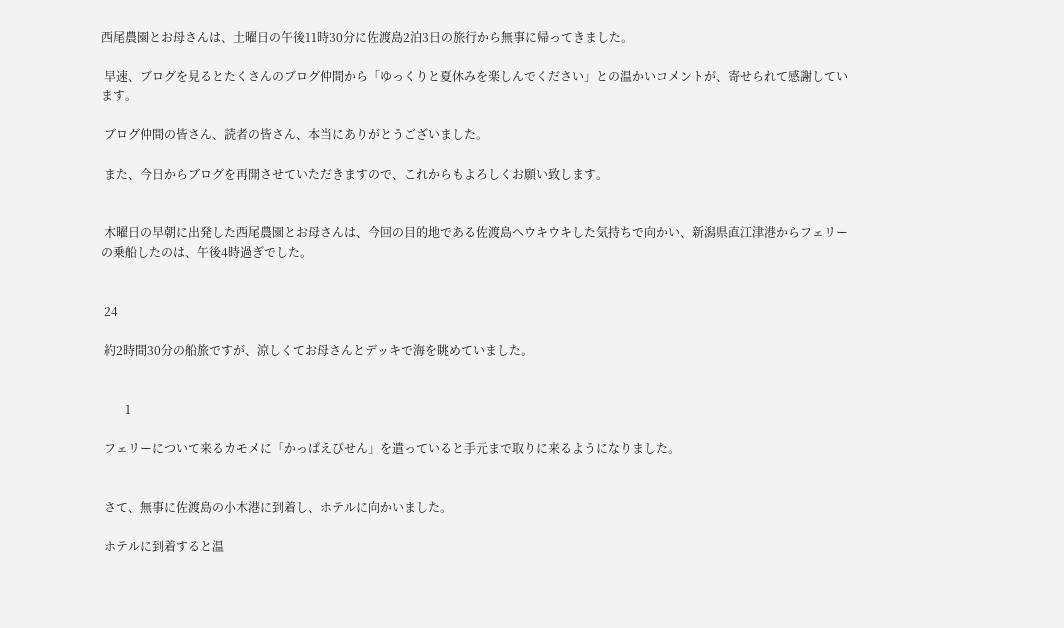西尾農園とお母さんは、土曜日の午後11時30分に佐渡島2泊3日の旅行から無事に帰ってきました。

 早速、ブログを見るとたくさんのブログ仲間から「ゆっくりと夏休みを楽しんでください」との温かいコメントが、寄せられて感謝しています。

 ブログ仲間の皆さん、読者の皆さん、本当にありがとうございました。

 また、今日からブログを再開させていただきますので、これからもよろしくお願い致します。


 木曜日の早朝に出発した西尾農園とお母さんは、今回の目的地である佐渡島へウキウキした気持ちで向かい、新潟県直江津港からフェリーの乗船したのは、午後4時過ぎでした。


 24

 約2時間30分の船旅ですが、涼しくてお母さんとデッキで海を眺めていました。


        1

 フェリーについて来るカモメに「かっぱえびせん」を遣っていると手元まで取りに来るようになりました。


 さて、無事に佐渡島の小木港に到着し、ホテルに向かいました。

 ホテルに到着すると温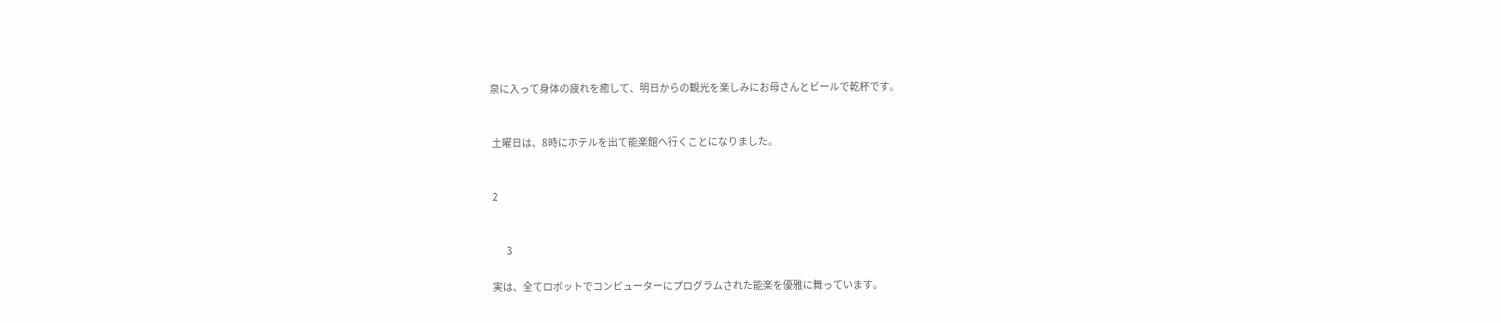泉に入って身体の疲れを癒して、明日からの観光を楽しみにお母さんとビールで乾杯です。


 土曜日は、8時にホテルを出て能楽館へ行くことになりました。


 2


        3

 実は、全てロボットでコンピューターにプログラムされた能楽を優雅に舞っています。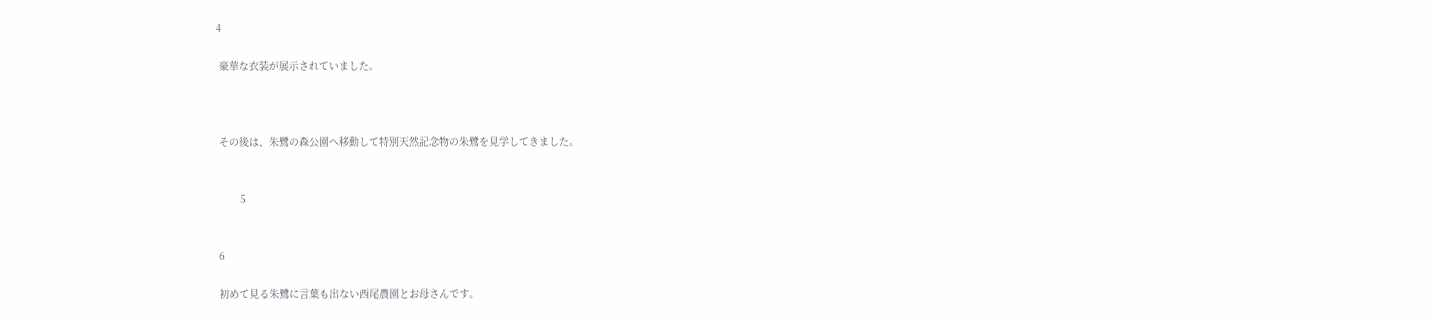4

 豪華な衣装が展示されていました。



 その後は、朱鷺の森公園へ移動して特別天然記念物の朱鷺を見学してきました。


        5


 6

 初めて見る朱鷺に言葉も出ない西尾農園とお母さんです。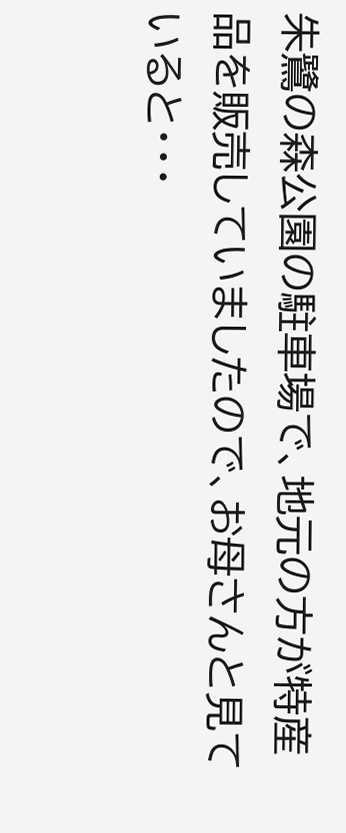朱鷺の森公園の駐車場で、地元の方が特産品を販売していましたので、お母さんと見ていると・・・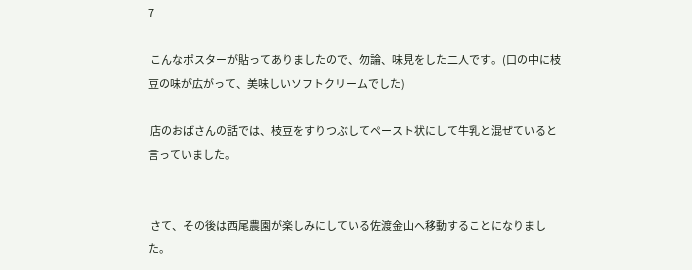7

 こんなポスターが貼ってありましたので、勿論、味見をした二人です。(口の中に枝豆の味が広がって、美味しいソフトクリームでした)

 店のおばさんの話では、枝豆をすりつぶしてペースト状にして牛乳と混ぜていると言っていました。


 さて、その後は西尾農園が楽しみにしている佐渡金山へ移動することになりました。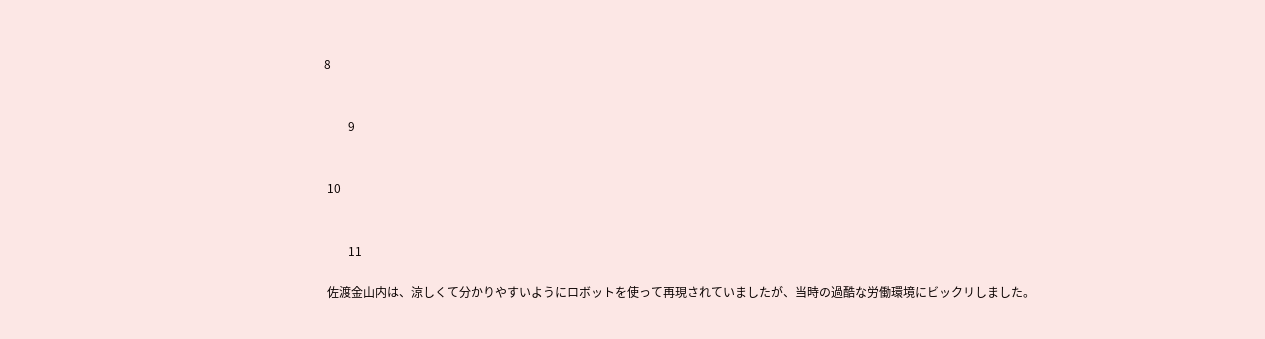8


        9


 10


        11

 佐渡金山内は、涼しくて分かりやすいようにロボットを使って再現されていましたが、当時の過酷な労働環境にビックリしました。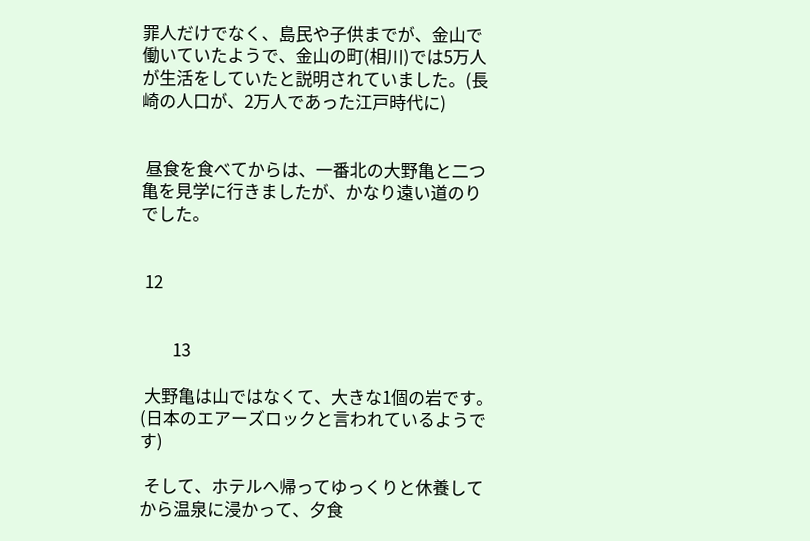罪人だけでなく、島民や子供までが、金山で働いていたようで、金山の町(相川)では5万人が生活をしていたと説明されていました。(長崎の人口が、2万人であった江戸時代に)


 昼食を食べてからは、一番北の大野亀と二つ亀を見学に行きましたが、かなり遠い道のりでした。


 12


        13

 大野亀は山ではなくて、大きな1個の岩です。(日本のエアーズロックと言われているようです)

 そして、ホテルへ帰ってゆっくりと休養してから温泉に浸かって、夕食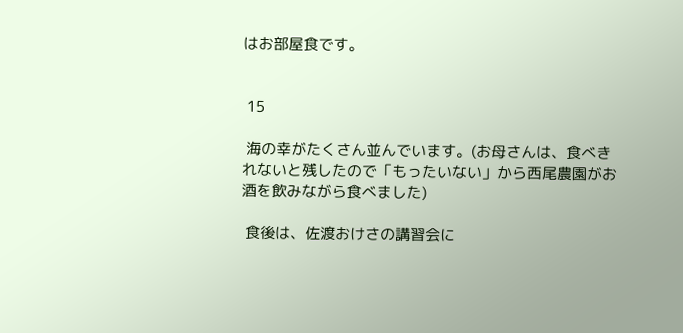はお部屋食です。


 15

 海の幸がたくさん並んでいます。(お母さんは、食べきれないと残したので「もったいない」から西尾農園がお酒を飲みながら食べました)

 食後は、佐渡おけさの講習会に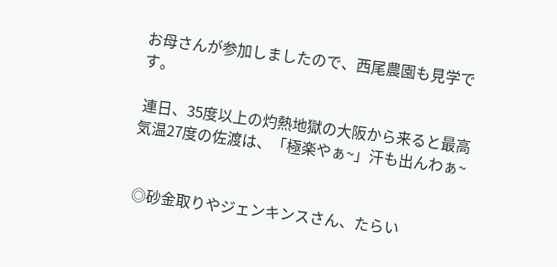お母さんが参加しましたので、西尾農園も見学です。

 連日、35度以上の灼熱地獄の大阪から来ると最高気温27度の佐渡は、「極楽やぁ~」汗も出んわぁ~


 ◎砂金取りやジェンキンスさん、たらい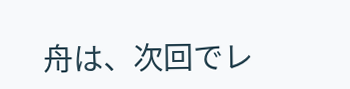舟は、次回でレ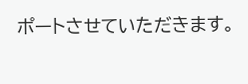ポートさせていただきます。